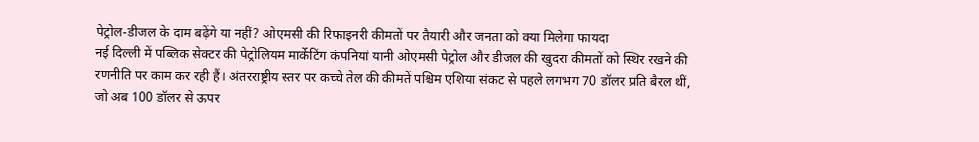पेट्रोल-डीजल के दाम बढ़ेंगे या नहीं? ओएमसी की रिफाइनरी कीमतों पर तैयारी और जनता को क्या मिलेगा फायदा
नई दिल्ली में पब्लिक सेक्टर की पेट्रोलियम मार्केटिंग कंपनियां यानी ओएमसी पेट्रोल और डीजल की खुदरा कीमतों को स्थिर रखने की रणनीति पर काम कर रही हैं। अंतरराष्ट्रीय स्तर पर कच्चे तेल की कीमतें पश्चिम एशिया संकट से पहले लगभग 70 डॉलर प्रति बैरल थीं, जो अब 100 डॉलर से ऊपर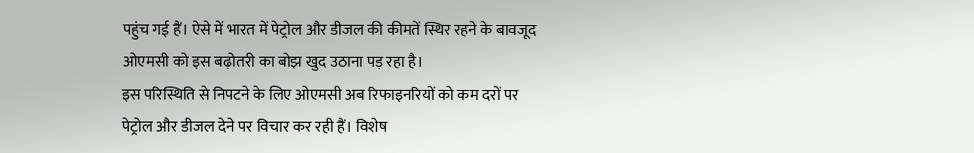पहुंच गई हैं। ऐसे में भारत में पेट्रोल और डीजल की कीमतें स्थिर रहने के बावजूद ओएमसी को इस बढ़ोतरी का बोझ खुद उठाना पड़ रहा है।
इस परिस्थिति से निपटने के लिए ओएमसी अब रिफाइनरियों को कम दरों पर पेट्रोल और डीजल देने पर विचार कर रही हैं। विशेष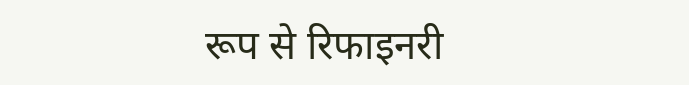रूप से रिफाइनरी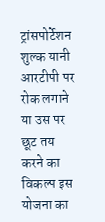ट्रांसपोर्टेशन शुल्क यानी आरटीपी पर रोक लगाने या उस पर छूट तय करने का विकल्प इस योजना का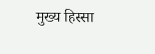मुख्य हिस्सा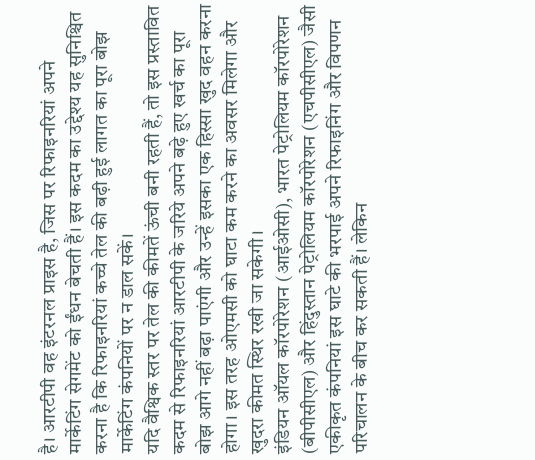है। आरटीपी वह इंटरनल प्राइस है, जिस पर रिफाइनरियां अपने मार्केटिंग सेगमेंट को ईंधन बेचती हैं। इस कदम का उद्देश्य यह सुनिश्चित करना है कि रिफाइनरियां कच्चे तेल की बढ़ी हुई लागत का पूरा बोझ मार्केटिंग कंपनियों पर न डाल सकें।
यदि वैश्विक स्तर पर तेल की कीमतें ऊंची बनी रहती हैं, तो इस प्रस्तावित कदम से रिफाइनरियां आरटीपी के जरिये अपने बढ़े हुए खर्च का पूरा बोझ आगे नहीं बढ़ा पाएंगी और उन्हें इसका एक हिस्सा खुद वहन करना होगा। इस तरह ओएमसी को घाटा कम करने का अवसर मिलेगा और खुदरा कीमत स्थिर रखी जा सकेगी।
इंडियन ऑयल कॉरपोरेशन (आईओसी), भारत पेट्रोलियम कॉरपोरेशन (बीपीसीएल) और हिंदुस्तान पेट्रोलियम कॉरपोरेशन (एचपीसीएल) जैसी एकीकृत कंपनियां इस घाटे की भरपाई अपने रिफाइनिंग और विपणन परिचालन के बीच कर सकती हैं। लेकिन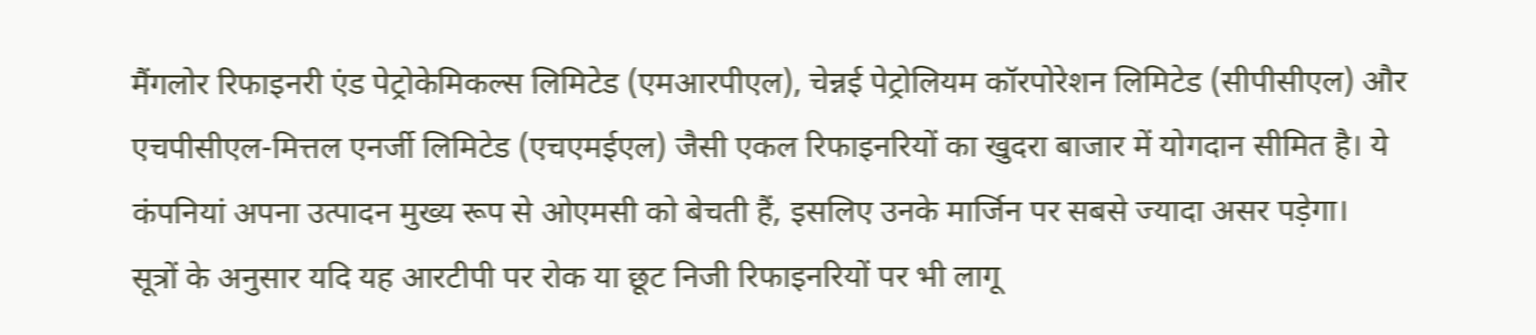मैंगलोर रिफाइनरी एंड पेट्रोकेमिकल्स लिमिटेड (एमआरपीएल), चेन्नई पेट्रोलियम कॉरपोरेशन लिमिटेड (सीपीसीएल) और एचपीसीएल-मित्तल एनर्जी लिमिटेड (एचएमईएल) जैसी एकल रिफाइनरियों का खुदरा बाजार में योगदान सीमित है। ये कंपनियां अपना उत्पादन मुख्य रूप से ओएमसी को बेचती हैं, इसलिए उनके मार्जिन पर सबसे ज्यादा असर पड़ेगा।
सूत्रों के अनुसार यदि यह आरटीपी पर रोक या छूट निजी रिफाइनरियों पर भी लागू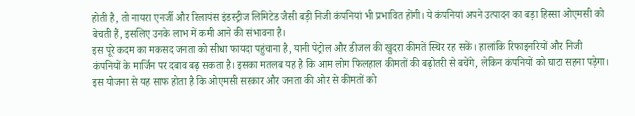होती है, तो नायरा एनर्जी और रिलायंस इंडस्ट्रीज लिमिटेड जैसी बड़ी निजी कंपनियां भी प्रभावित होंगी। ये कंपनियां अपने उत्पादन का बड़ा हिस्सा ओएमसी को बेचती हैं, इसलिए उनके लाभ में कमी आने की संभावना है।
इस पूरे कदम का मकसद जनता को सीधा फायदा पहुंचाना है, यानी पेट्रोल और डीजल की खुदरा कीमतें स्थिर रह सकें। हालांकि रिफाइनरियों और निजी कंपनियों के मार्जिन पर दबाव बढ़ सकता है। इसका मतलब यह है कि आम लोग फिलहाल कीमतों की बढ़ोतरी से बचेंगे, लेकिन कंपनियों को घाटा सहना पड़ेगा।
इस योजना से यह साफ होता है कि ओएमसी सरकार और जनता की ओर से कीमतों को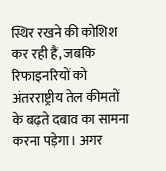स्थिर रखने की कोशिश कर रही हैं, जबकि रिफाइनरियों को अंतरराष्ट्रीय तेल कीमतों के बढ़ते दबाव का सामना करना पड़ेगा। अगर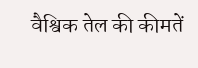वैश्विक तेल की कीमतें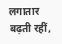लगातार बढ़ती रहीं,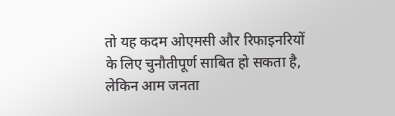तो यह कदम ओएमसी और रिफाइनरियों के लिए चुनौतीपूर्ण साबित हो सकता है, लेकिन आम जनता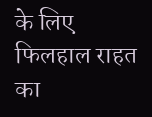के लिए फिलहाल राहत का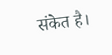संकेत है।